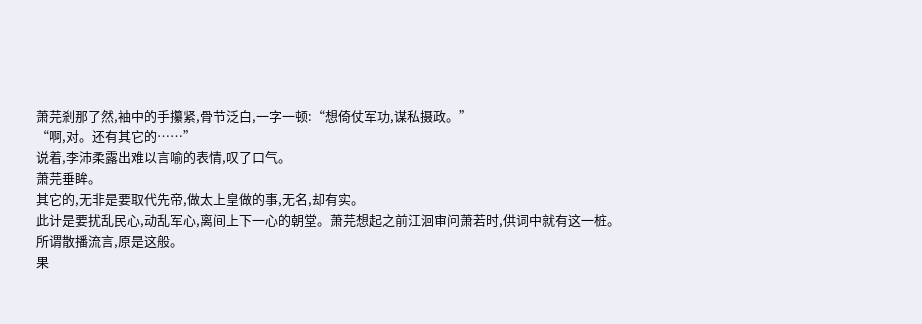萧芫剎那了然,袖中的手攥紧,骨节泛白,一字一顿:“想倚仗军功,谋私摄政。”
“啊,对。还有其它的……”
说着,李沛柔露出难以言喻的表情,叹了口气。
萧芫垂眸。
其它的,无非是要取代先帝,做太上皇做的事,无名,却有实。
此计是要扰乱民心,动乱军心,离间上下一心的朝堂。萧芫想起之前江洄审问萧若时,供词中就有这一桩。
所谓散播流言,原是这般。
果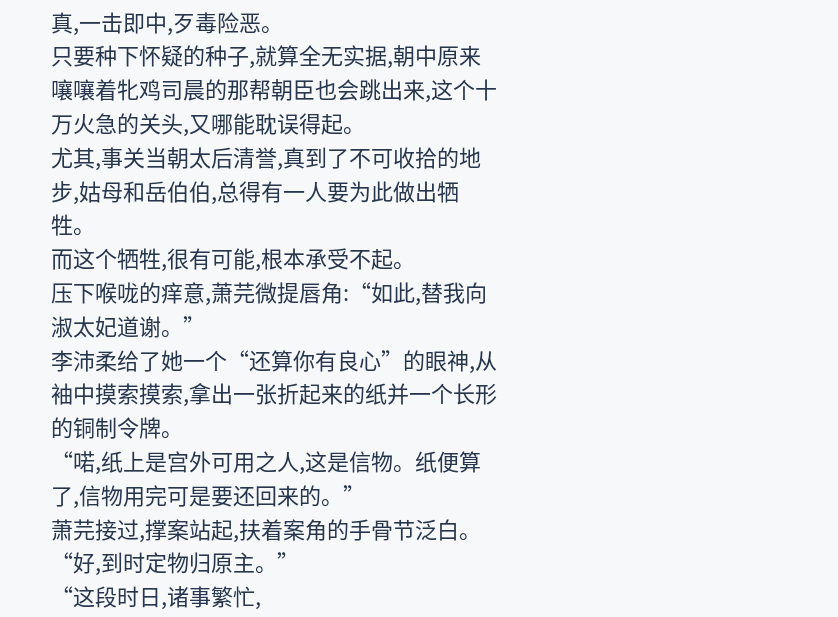真,一击即中,歹毒险恶。
只要种下怀疑的种子,就算全无实据,朝中原来嚷嚷着牝鸡司晨的那帮朝臣也会跳出来,这个十万火急的关头,又哪能耽误得起。
尤其,事关当朝太后清誉,真到了不可收拾的地步,姑母和岳伯伯,总得有一人要为此做出牺牲。
而这个牺牲,很有可能,根本承受不起。
压下喉咙的痒意,萧芫微提唇角:“如此,替我向淑太妃道谢。”
李沛柔给了她一个“还算你有良心”的眼神,从袖中摸索摸索,拿出一张折起来的纸并一个长形的铜制令牌。
“喏,纸上是宫外可用之人,这是信物。纸便算了,信物用完可是要还回来的。”
萧芫接过,撑案站起,扶着案角的手骨节泛白。
“好,到时定物归原主。”
“这段时日,诸事繁忙,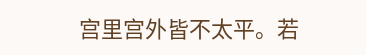宫里宫外皆不太平。若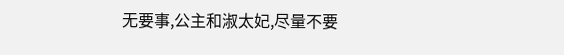无要事,公主和淑太妃,尽量不要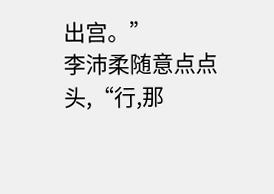出宫。”
李沛柔随意点点头,“行,那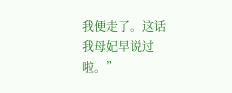我便走了。这话我母妃早说过啦。”